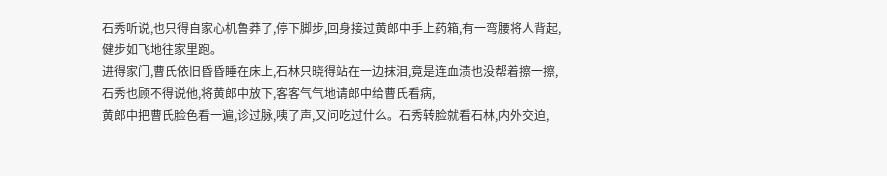石秀听说,也只得自家心机鲁莽了,停下脚步,回身接过黄郎中手上药箱,有一弯腰将人背起,健步如飞地往家里跑。
进得家门,曹氏依旧昏昏睡在床上,石林只晓得站在一边抹泪,竟是连血渍也没帮着擦一擦,石秀也顾不得说他,将黄郎中放下,客客气气地请郎中给曹氏看病,
黄郎中把曹氏脸色看一遍,诊过脉,咦了声,又问吃过什么。石秀转脸就看石林,内外交迫,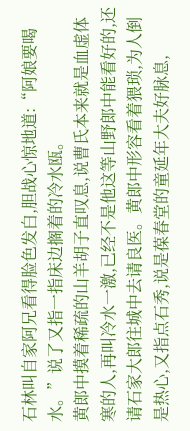石林叫自家阿兄看得脸色发白,胆战心惊地道:“阿娘要喝水。”说了又指一指床边搁着的冷水瓯。
黄郎中摸着稀疏的山羊胡子直叹息,说曹氏本来就是血虚体寒的人,再叫冷水一激,已经不是他这等山野郎中能看好的,还请石家大郎往城中去请良医。黄郎中形容看着猥琐,为人倒是热心,又指点石秀,说是葆春堂的童延年大夫好脉息,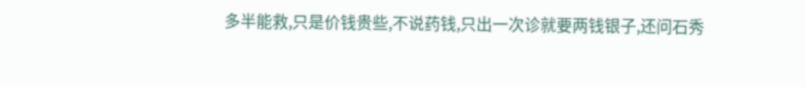多半能救,只是价钱贵些,不说药钱,只出一次诊就要两钱银子,还问石秀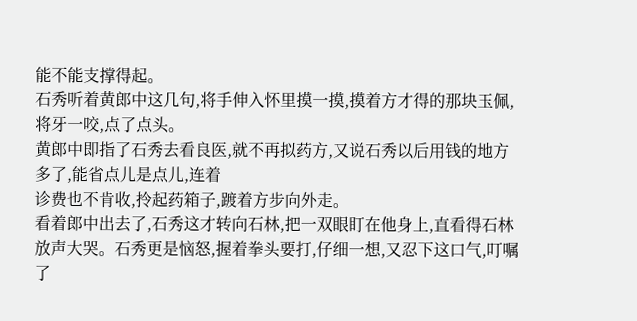能不能支撑得起。
石秀听着黄郎中这几句,将手伸入怀里摸一摸,摸着方才得的那块玉佩,将牙一咬,点了点头。
黄郎中即指了石秀去看良医,就不再拟药方,又说石秀以后用钱的地方多了,能省点儿是点儿,连着
诊费也不肯收,拎起药箱子,踱着方步向外走。
看着郎中出去了,石秀这才转向石林,把一双眼盯在他身上,直看得石林放声大哭。石秀更是恼怒,握着拳头要打,仔细一想,又忍下这口气,叮嘱了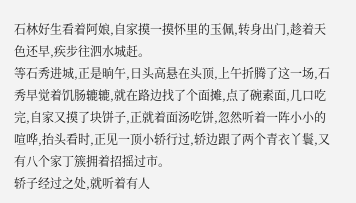石林好生看着阿娘,自家摸一摸怀里的玉佩,转身出门,趁着天色还早,疾步往泗水城赶。
等石秀进城,正是晌午,日头高悬在头顶,上午折腾了这一场,石秀早觉着饥肠辘辘,就在路边找了个面摊,点了碗素面,几口吃完,自家又摸了块饼子,正就着面汤吃饼,忽然听着一阵小小的喧哗,抬头看时,正见一顶小轿行过,轿边跟了两个青衣丫鬟,又有八个家丁簇拥着招摇过市。
轿子经过之处,就听着有人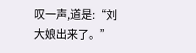叹一声,道是:“刘大娘出来了。”